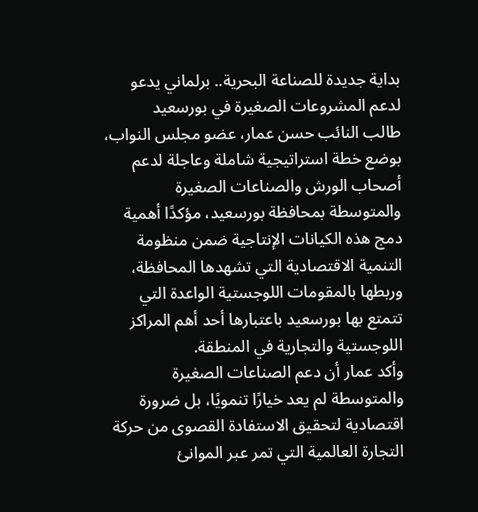بداية جديدة للصناعة البحرية.. برلماني يدعو لدعم المشروعات الصغيرة في بورسعيد
طالب النائب حسن عمار، عضو مجلس النواب، بوضع خطة استراتيجية شاملة وعاجلة لدعم أصحاب الورش والصناعات الصغيرة والمتوسطة بمحافظة بورسعيد، مؤكدًا أهمية دمج هذه الكيانات الإنتاجية ضمن منظومة التنمية الاقتصادية التي تشهدها المحافظة، وربطها بالمقومات اللوجستية الواعدة التي تتمتع بها بورسعيد باعتبارها أحد أهم المراكز اللوجستية والتجارية في المنطقة.
وأكد عمار أن دعم الصناعات الصغيرة والمتوسطة لم يعد خيارًا تنمويًا، بل ضرورة اقتصادية لتحقيق الاستفادة القصوى من حركة التجارة العالمية التي تمر عبر الموانئ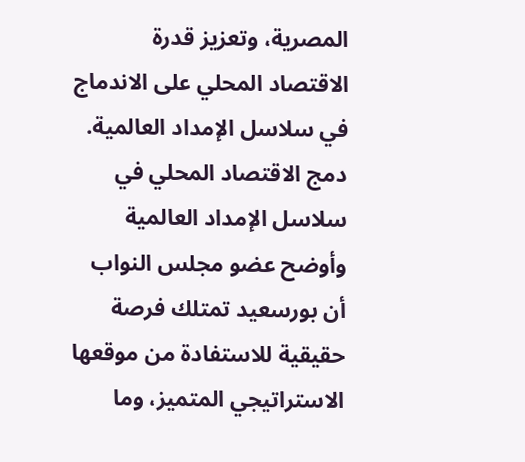المصرية، وتعزيز قدرة الاقتصاد المحلي على الاندماج في سلاسل الإمداد العالمية.
دمج الاقتصاد المحلي في سلاسل الإمداد العالمية
وأوضح عضو مجلس النواب أن بورسعيد تمتلك فرصة حقيقية للاستفادة من موقعها الاستراتيجي المتميز، وما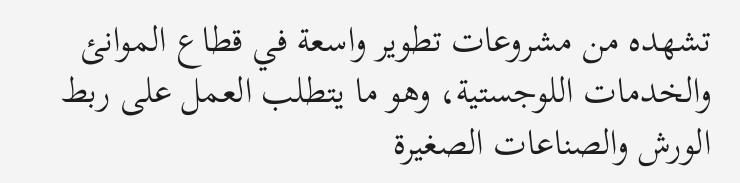تشهده من مشروعات تطوير واسعة في قطاع الموانئ والخدمات اللوجستية، وهو ما يتطلب العمل على ربط الورش والصناعات الصغيرة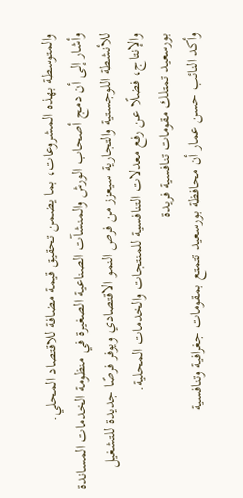والمتوسطة بهذه المشروعات، بما يضمن تحقيق قيمة مضافة للاقتصاد المحلي.
وأشار إلى أن دمج أصحاب الورش والمنشآت الصناعية الصغيرة في منظومة الخدمات المساندة للأنشطة اللوجستية والتجارية سيعزز من فرص النمو الاقتصادي ويوفر فرصًا جديدة للتشغيل والإنتاج، فضلًا عن رفع معدلات التنافسية للمنتجات والخدمات المحلية.
بورسعيد تمتلك مقومات تنافسية فريدة
وأكد النائب حسن عمار أن محافظة بورسعيد تتمتع بمقومات جغرافية وتنافسية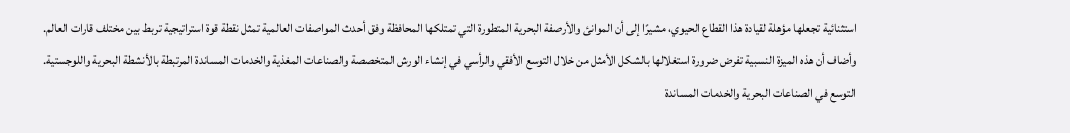استثنائية تجعلها مؤهلة لقيادة هذا القطاع الحيوي، مشيرًا إلى أن الموانئ والأرصفة البحرية المتطورة التي تمتلكها المحافظة وفق أحدث المواصفات العالمية تمثل نقطة قوة استراتيجية تربط بين مختلف قارات العالم.
وأضاف أن هذه الميزة النسبية تفرض ضرورة استغلالها بالشكل الأمثل من خلال التوسع الأفقي والرأسي في إنشاء الورش المتخصصة والصناعات المغذية والخدمات المساندة المرتبطة بالأنشطة البحرية واللوجستية.
التوسع في الصناعات البحرية والخدمات المساندة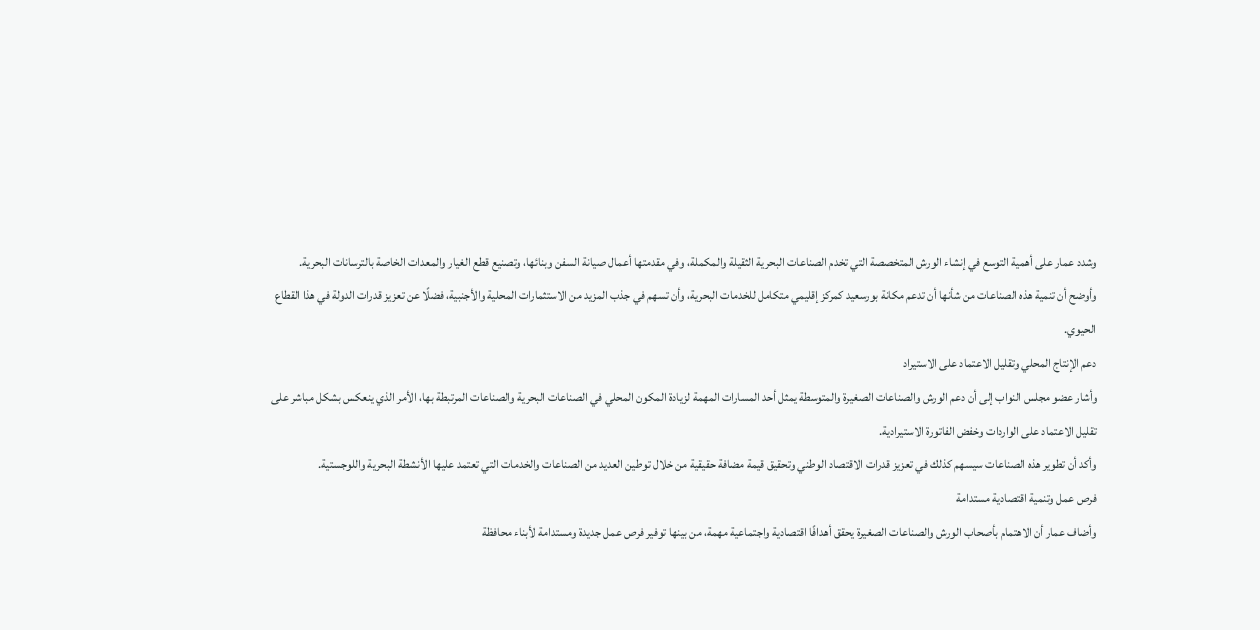وشدد عمار على أهمية التوسع في إنشاء الورش المتخصصة التي تخدم الصناعات البحرية الثقيلة والمكملة، وفي مقدمتها أعمال صيانة السفن وبنائها، وتصنيع قطع الغيار والمعدات الخاصة بالترسانات البحرية.
وأوضح أن تنمية هذه الصناعات من شأنها أن تدعم مكانة بورسعيد كمركز إقليمي متكامل للخدمات البحرية، وأن تسهم في جذب المزيد من الاستثمارات المحلية والأجنبية، فضلًا عن تعزيز قدرات الدولة في هذا القطاع الحيوي.
دعم الإنتاج المحلي وتقليل الاعتماد على الاستيراد
وأشار عضو مجلس النواب إلى أن دعم الورش والصناعات الصغيرة والمتوسطة يمثل أحد المسارات المهمة لزيادة المكون المحلي في الصناعات البحرية والصناعات المرتبطة بها، الأمر الذي ينعكس بشكل مباشر على تقليل الاعتماد على الواردات وخفض الفاتورة الاستيرادية.
وأكد أن تطوير هذه الصناعات سيسهم كذلك في تعزيز قدرات الاقتصاد الوطني وتحقيق قيمة مضافة حقيقية من خلال توطين العديد من الصناعات والخدمات التي تعتمد عليها الأنشطة البحرية واللوجستية.
فرص عمل وتنمية اقتصادية مستدامة
وأضاف عمار أن الاهتمام بأصحاب الورش والصناعات الصغيرة يحقق أهدافًا اقتصادية واجتماعية مهمة، من بينها توفير فرص عمل جديدة ومستدامة لأبناء محافظة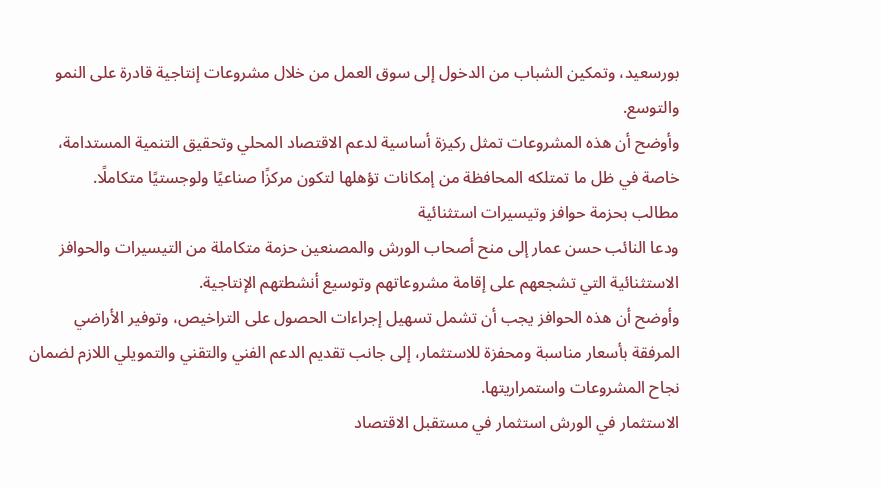بورسعيد، وتمكين الشباب من الدخول إلى سوق العمل من خلال مشروعات إنتاجية قادرة على النمو والتوسع.
وأوضح أن هذه المشروعات تمثل ركيزة أساسية لدعم الاقتصاد المحلي وتحقيق التنمية المستدامة، خاصة في ظل ما تمتلكه المحافظة من إمكانات تؤهلها لتكون مركزًا صناعيًا ولوجستيًا متكاملًا.
مطالب بحزمة حوافز وتيسيرات استثنائية
ودعا النائب حسن عمار إلى منح أصحاب الورش والمصنعين حزمة متكاملة من التيسيرات والحوافز الاستثنائية التي تشجعهم على إقامة مشروعاتهم وتوسيع أنشطتهم الإنتاجية.
وأوضح أن هذه الحوافز يجب أن تشمل تسهيل إجراءات الحصول على التراخيص، وتوفير الأراضي المرفقة بأسعار مناسبة ومحفزة للاستثمار، إلى جانب تقديم الدعم الفني والتقني والتمويلي اللازم لضمان نجاح المشروعات واستمراريتها.
الاستثمار في الورش استثمار في مستقبل الاقتصاد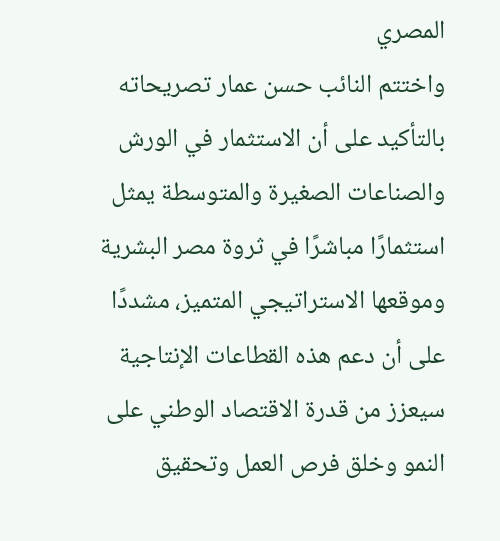المصري
واختتم النائب حسن عمار تصريحاته بالتأكيد على أن الاستثمار في الورش والصناعات الصغيرة والمتوسطة يمثل استثمارًا مباشرًا في ثروة مصر البشرية وموقعها الاستراتيجي المتميز، مشددًا على أن دعم هذه القطاعات الإنتاجية سيعزز من قدرة الاقتصاد الوطني على النمو وخلق فرص العمل وتحقيق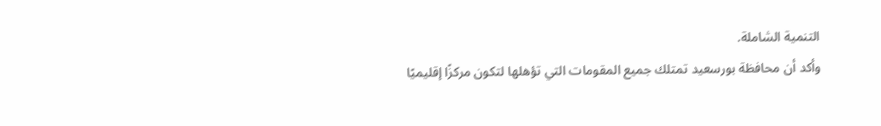التنمية الشاملة.
وأكد أن محافظة بورسعيد تمتلك جميع المقومات التي تؤهلها لتكون مركزًا إقليميًا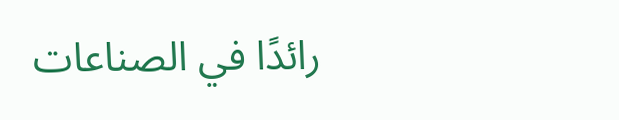رائدًا في الصناعات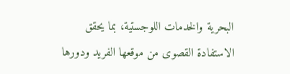البحرية والخدمات اللوجستية، بما يحقق الاستفادة القصوى من موقعها الفريد ودورها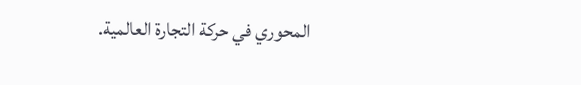المحوري في حركة التجارة العالمية.